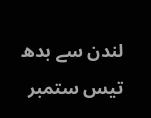لندن سے بدھ تیس ستمبر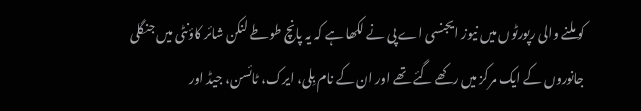کو ملنے والی رپورٹوں میں نیوز ایجنسی اے پی نے لکھا ہے کہ یہ پانچ طوطے لنکن شائر کاؤنٹی میں جنگلی جانوروں کے ایک مرکز میں رکھے گئے تھے اور ان کے نام بِلی، ایرک، ٹائسن، جیڈ اور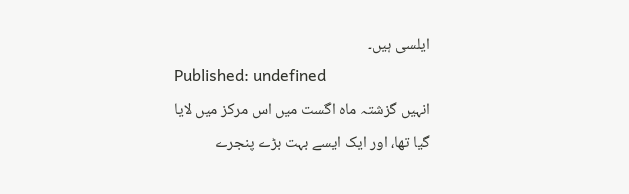ایلسی ہیں۔
Published: undefined
انہیں گزشتہ ماہ اگست میں اس مرکز میں لایا گیا تھا، اور ایک ایسے بہت بڑے پنجرے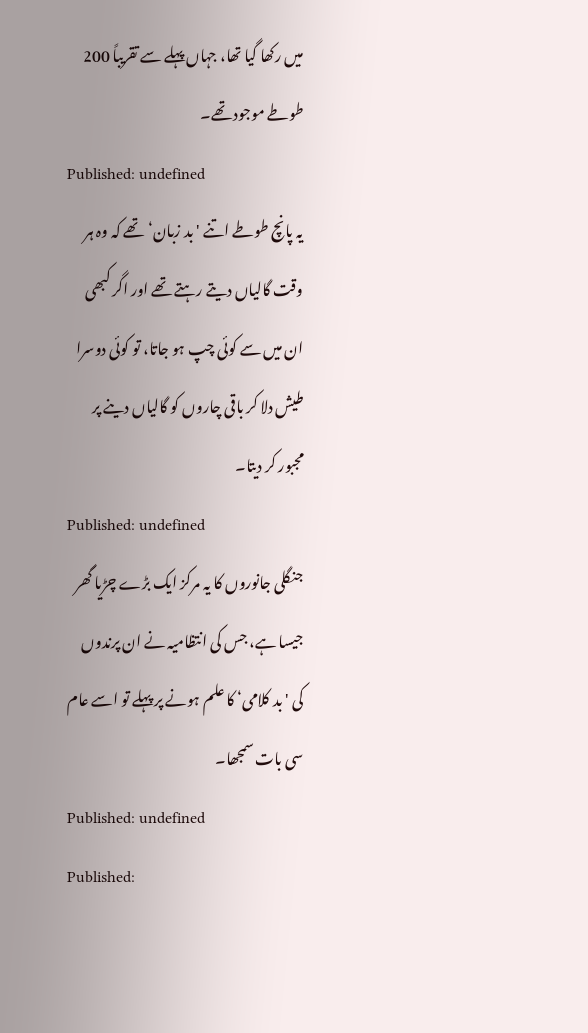میں رکھا گیا تھا، جہاں پہلے سے تقریباً 200 طوطے موجود تھے۔
Published: undefined
یہ پانچ طوطے اتنے 'بد زبان‘ تھے کہ وہ ہر وقت گالیاں دیتے رہتے تھے اور اگر کبھی ان میں سے کوئی چپ ہو جاتا، تو کوئی دوسرا طیش دلا کر باقی چاروں کو گالیاں دینے پر مجبور کر دیتا۔
Published: undefined
جنگلی جانوروں کا یہ مرکز ایک بڑے چڑیا گھر جیسا ہے، جس کی انتظامیہ نے ان پرندوں کی 'بد کلامی‘ کا علم ہونے پر پہلے تو اسے عام سی بات سمجھا۔
Published: undefined
Published: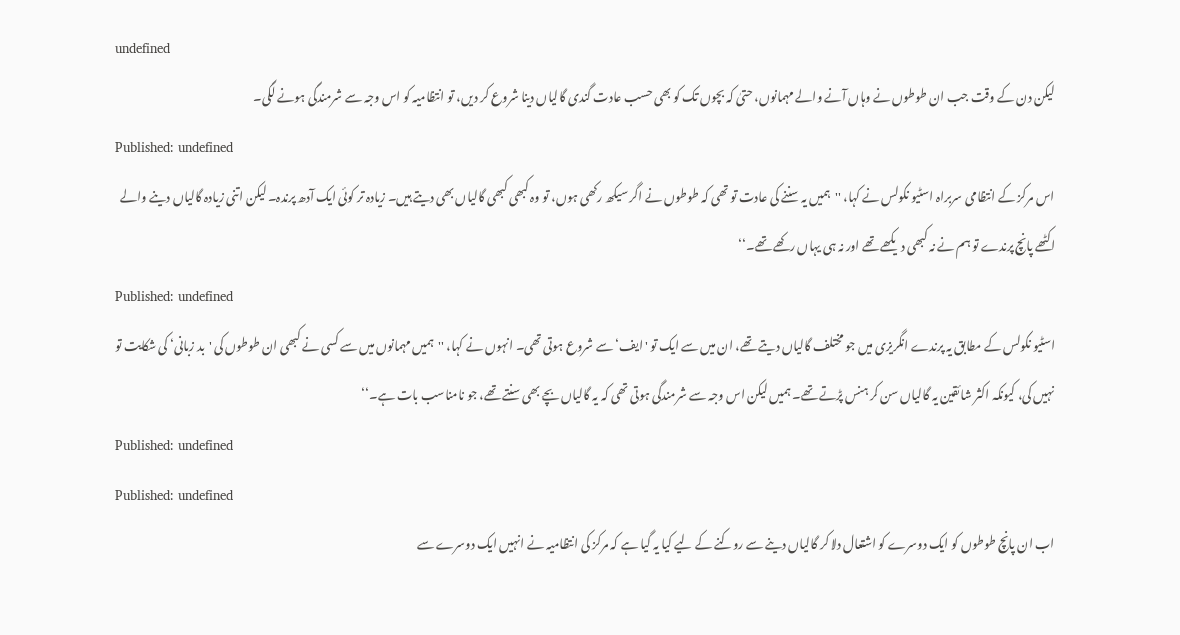undefined
لیکن دن کے وقت جب ان طوطوں نے وہاں آنے والے مہمانوں، حتیٰ کہ بچوں تک کو بھی حسب عادت گندی گالیاں دینا شروع کر دیں، تو انتظامیہ کو اس وجہ سے شرمندگی ہونے لگی۔
Published: undefined
اس مرکز کے انتظامی سربراہ اسٹیو نکولس نے کہا، ''ہمیں یہ سننے کی عادت تو تھی کہ طوطوں نے اگر سیکھ رکھی ہوں، تو وہ کبھی کبھی گالیاں بھی دیتے ہیں۔ زیادہ تر کوئی ایک آدھ پرندہ۔ لیکن اتنی زیادہ گالیاں دینے والے اکٹھے پانچ پرندے تو ہم نے نہ کبھی دیکھے تھے اور نہ ہی یہاں رکھے تھے۔‘‘
Published: undefined
اسٹیو نکولس کے مطابق یہ پرندے انگریزی میں جو مختلف گالیاں دیتے تھے، ان میں سے ایک تو 'ایف‘ سے شروع ہوتی تھی۔ انہوں نے کہا، ''ہمیں مہمانوں میں سے کسی نے کبھی ان طوطوں کی 'بد زبانی‘ کی شکایت تو نہیں کی، کیونکہ اکثر شائقین یہ گالیاں سن کر ہنس پڑتے تھے۔ ہمیں لیکن اس وجہ سے شرمندگی ہوتی تھی کہ یہ گالیاں بچے بھی سنتے تھے، جو نامناسب بات ہے۔‘‘
Published: undefined
Published: undefined
اب ان پانچ طوطوں کو ایک دوسرے کو اشتعال دلا کر گالیاں دینے سے روکنے کے لیے کیا یہ گیا ہے کہ مرکز کی انتظامیہ نے انہیں ایک دوسرے سے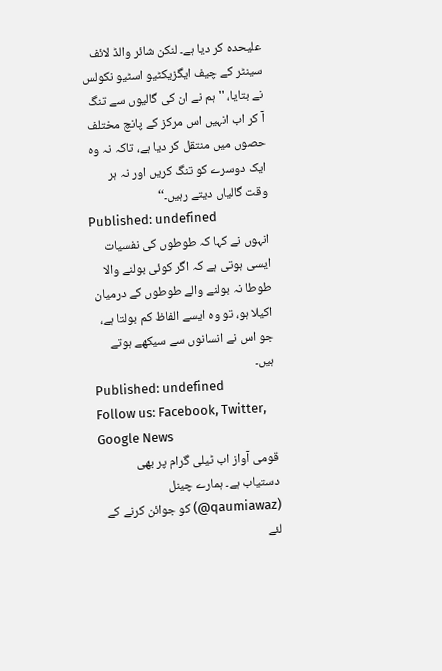علیحدہ کر دیا ہے۔ لنکن شائر والڈ لائف سینٹر کے چیف ایگزیکٹیو اسٹیو نکولس نے بتایا، ''ہم نے ان کی گالیوں سے تنگ آ کر اب انہیں اس مرکز کے پانچ مختلف حصوں میں منتقل کر دیا ہے، تاکہ نہ وہ ایک دوسرے کو تنگ کریں اور نہ ہر وقت گالیاں دیتے رہیں۔‘‘
Published: undefined
انہوں نے کہا کہ طوطوں کی نفسیات ایسی ہوتی ہے کہ اگر کوئی بولنے والا طوطا نہ بولنے والے طوطوں کے درمیان اکیلا ہو، تو وہ ایسے الفاظ کم بولتا ہے، جو اس نے انسانوں سے سیکھے ہوتے ہیں۔
Published: undefined
Follow us: Facebook, Twitter, Google News
قومی آواز اب ٹیلی گرام پر بھی دستیاب ہے۔ ہمارے چینل (qaumiawaz@) کو جوائن کرنے کے لئے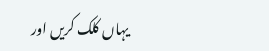یہاں کلک کریں اور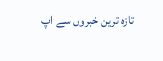تازہ ترین خبروں سے اپ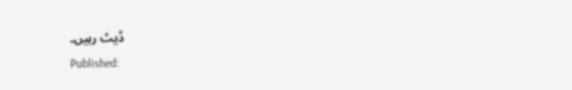ڈیٹ رہیں۔
Published: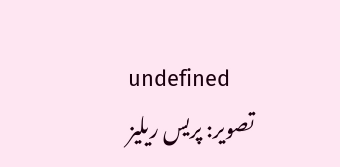undefined
تصویر: پریس ریلیز